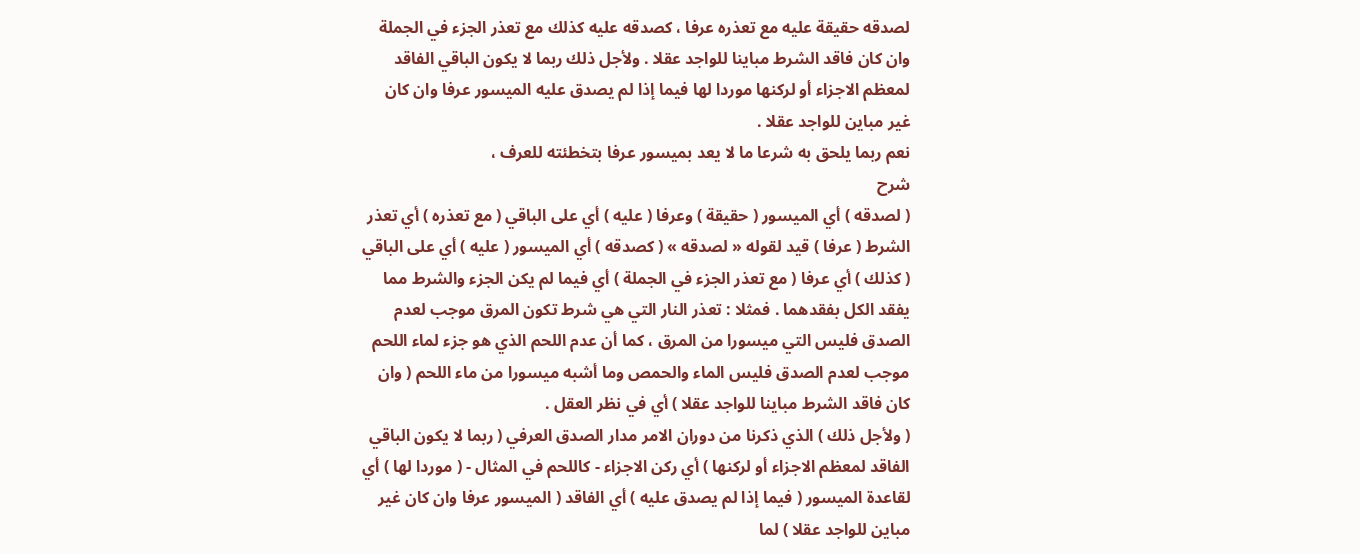لصدقه حقيقة عليه مع تعذره عرفا ، كصدقه عليه كذلك مع تعذر الجزء في الجملة وان كان فاقد الشرط مباينا للواجد عقلا . ولأجل ذلك ربما لا يكون الباقي الفاقد لمعظم الاجزاء أو لركنها موردا لها فيما إذا لم يصدق عليه الميسور عرفا وان كان غير مباين للواجد عقلا .
نعم ربما يلحق به شرعا ما لا يعد بميسور عرفا بتخطئته للعرف ،
شرح
( لصدقه ) أي الميسور ( حقيقة ) وعرفا ( عليه ) أي على الباقي ( مع تعذره ) أي تعذر الشرط ( عرفا ) قيد لقوله « لصدقه » ( كصدقه ) أي الميسور ( عليه ) أي على الباقي ( كذلك ) أي عرفا ( مع تعذر الجزء في الجملة ) أي فيما لم يكن الجزء والشرط مما يفقد الكل بفقدهما . فمثلا : تعذر النار التي هي شرط تكون المرق موجب لعدم الصدق فليس التي ميسورا من المرق ، كما أن عدم اللحم الذي هو جزء لماء اللحم موجب لعدم الصدق فليس الماء والحمص وما أشبه ميسورا من ماء اللحم ( وان كان فاقد الشرط مباينا للواجد عقلا ) أي في نظر العقل .
( ولأجل ذلك ) الذي ذكرنا من دوران الامر مدار الصدق العرفي ( ربما لا يكون الباقي الفاقد لمعظم الاجزاء أو لركنها ) أي ركن الاجزاء - كاللحم في المثال - ( موردا لها ) أي لقاعدة الميسور ( فيما إذا لم يصدق عليه ) أي الفاقد ( الميسور عرفا وان كان غير مباين للواجد عقلا ) لما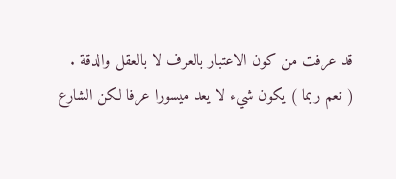قد عرفت من كون الاعتبار بالعرف لا بالعقل والدقة .
( نعم ربما ) يكون شيء لا يعد ميسورا عرفا لكن الشارع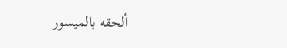ألحقه بالميسور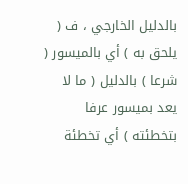بالدليل الخارجي ، ف ( يلحق به ) أي بالميسور ( شرعا ) بالدليل ( ما لا يعد بميسور عرفا بتخطئته ) أي تخطئة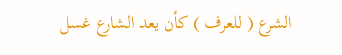الشرع ( للعرف ) كأن يعد الشارع غسل